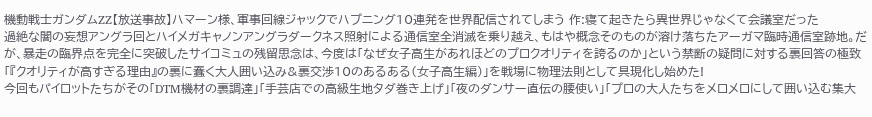機動戦士ガンダムZZ【放送事故】ハマーン様、軍事回線ジャックでハプニング10連発を世界配信されてしまう 作:寝て起きたら異世界じゃなくて会議室だった
過絶な闇の妄想アングラ回とハイメガキャノンアングラダークネス照射による通信室全消滅を乗り越え、もはや概念そのものが溶け落ちたアーガマ臨時通信室跡地。だが、暴走の臨界点を完全に突破したサイコミュの残留思念は、今度は「なぜ女子高生があれほどのプロクオリティを誇るのか」という禁断の疑問に対する裏回答の極致「『クオリティが高すぎる理由』の裏に蠢く大人囲い込み&裏交渉10のあるある(女子高生編)」を戦場に物理法則として具現化し始めた!
今回もパイロットたちがその「DTM機材の裏調達」「手芸店での高級生地タダ巻き上げ」「夜のダンサー直伝の腰使い」「プロの大人たちをメロメロにして囲い込む集大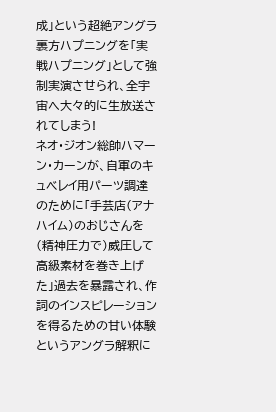成」という超絶アングラ裏方ハプニングを「実戦ハプニング」として強制実演させられ、全宇宙へ大々的に生放送されてしまう!
ネオ・ジオン総帥ハマーン・カーンが、自軍のキュベレイ用パーツ調達のために「手芸店(アナハイム)のおじさんを(精神圧力で)威圧して高級素材を巻き上げた」過去を暴露され、作詞のインスピレーションを得るための甘い体験というアングラ解釈に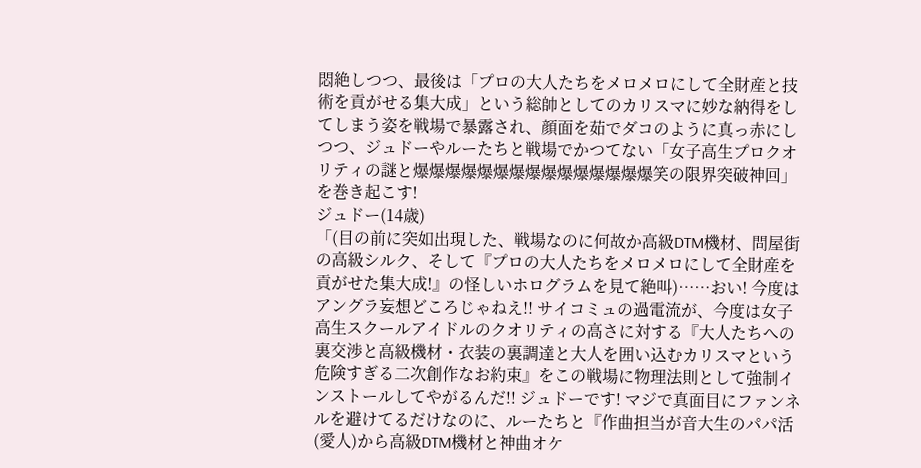悶絶しつつ、最後は「プロの大人たちをメロメロにして全財産と技術を貢がせる集大成」という総帥としてのカリスマに妙な納得をしてしまう姿を戦場で暴露され、顔面を茹でダコのように真っ赤にしつつ、ジュドーやルーたちと戦場でかつてない「女子高生プロクオリティの謎と爆爆爆爆爆爆爆爆爆爆爆爆爆爆爆笑の限界突破神回」を巻き起こす!
ジュドー(14歳)
「(目の前に突如出現した、戦場なのに何故か高級DTM機材、問屋街の高級シルク、そして『プロの大人たちをメロメロにして全財産を貢がせた集大成!』の怪しいホログラムを見て絶叫)……おい! 今度はアングラ妄想どころじゃねえ!! サイコミュの過電流が、今度は女子高生スクールアイドルのクオリティの高さに対する『大人たちへの裏交渉と高級機材・衣装の裏調達と大人を囲い込むカリスマという危険すぎる二次創作なお約束』をこの戦場に物理法則として強制インストールしてやがるんだ!! ジュドーです! マジで真面目にファンネルを避けてるだけなのに、ルーたちと『作曲担当が音大生のパパ活(愛人)から高級DTM機材と神曲オケ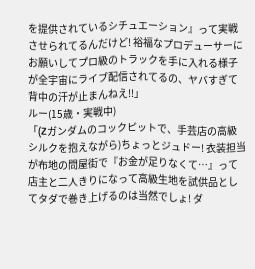を提供されているシチュエーション』って実戦させられてるんだけど! 裕福なプロデューサーにお願いしてプロ級のトラックを手に入れる様子が全宇宙にライブ配信されてるの、ヤバすぎて背中の汗が止まんねえ!!」
ルー(15歳・実戦中)
「(Zガンダムのコックピットで、手芸店の高級シルクを抱えながら)ちょっとジュドー! 衣装担当が布地の問屋街で『お金が足りなくて…』って店主と二人きりになって高級生地を試供品としてタダで巻き上げるのは当然でしょ! ダ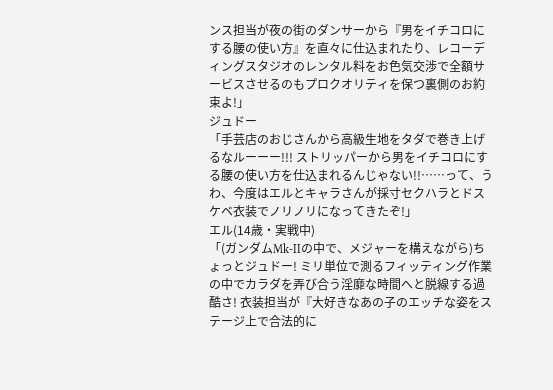ンス担当が夜の街のダンサーから『男をイチコロにする腰の使い方』を直々に仕込まれたり、レコーディングスタジオのレンタル料をお色気交渉で全額サービスさせるのもプロクオリティを保つ裏側のお約束よ!」
ジュドー
「手芸店のおじさんから高級生地をタダで巻き上げるなルーーー!!! ストリッパーから男をイチコロにする腰の使い方を仕込まれるんじゃない!!……って、うわ、今度はエルとキャラさんが採寸セクハラとドスケベ衣装でノリノリになってきたぞ!」
エル(14歳・実戦中)
「(ガンダムMk-IIの中で、メジャーを構えながら)ちょっとジュドー! ミリ単位で測るフィッティング作業の中でカラダを弄び合う淫靡な時間へと脱線する過酷さ! 衣装担当が『大好きなあの子のエッチな姿をステージ上で合法的に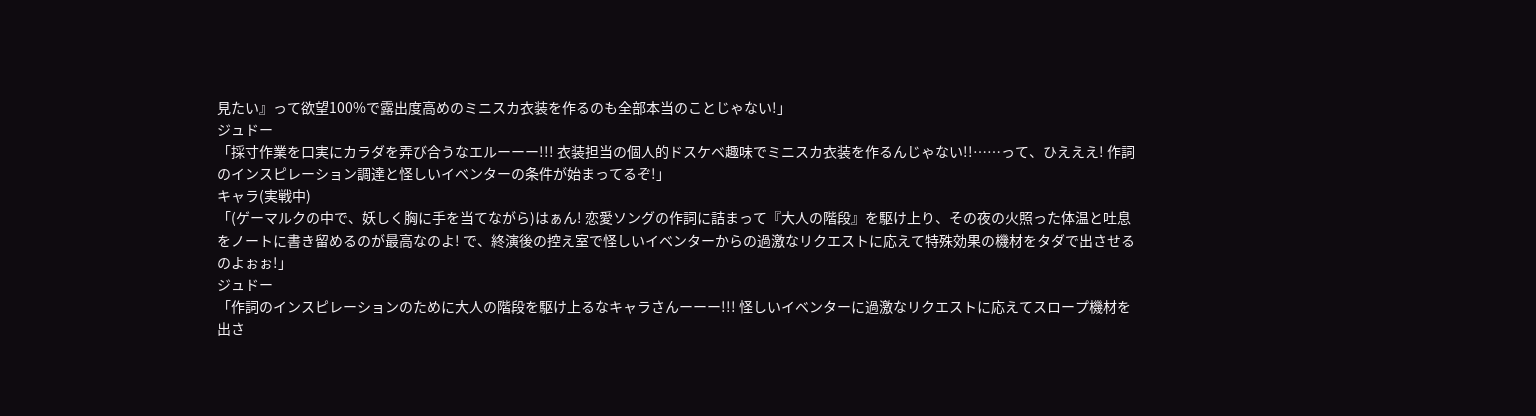見たい』って欲望100%で露出度高めのミニスカ衣装を作るのも全部本当のことじゃない!」
ジュドー
「採寸作業を口実にカラダを弄び合うなエルーーー!!! 衣装担当の個人的ドスケベ趣味でミニスカ衣装を作るんじゃない!!……って、ひえええ! 作詞のインスピレーション調達と怪しいイベンターの条件が始まってるぞ!」
キャラ(実戦中)
「(ゲーマルクの中で、妖しく胸に手を当てながら)はぁん! 恋愛ソングの作詞に詰まって『大人の階段』を駆け上り、その夜の火照った体温と吐息をノートに書き留めるのが最高なのよ! で、終演後の控え室で怪しいイベンターからの過激なリクエストに応えて特殊効果の機材をタダで出させるのよぉぉ!」
ジュドー
「作詞のインスピレーションのために大人の階段を駆け上るなキャラさんーーー!!! 怪しいイベンターに過激なリクエストに応えてスロープ機材を出さ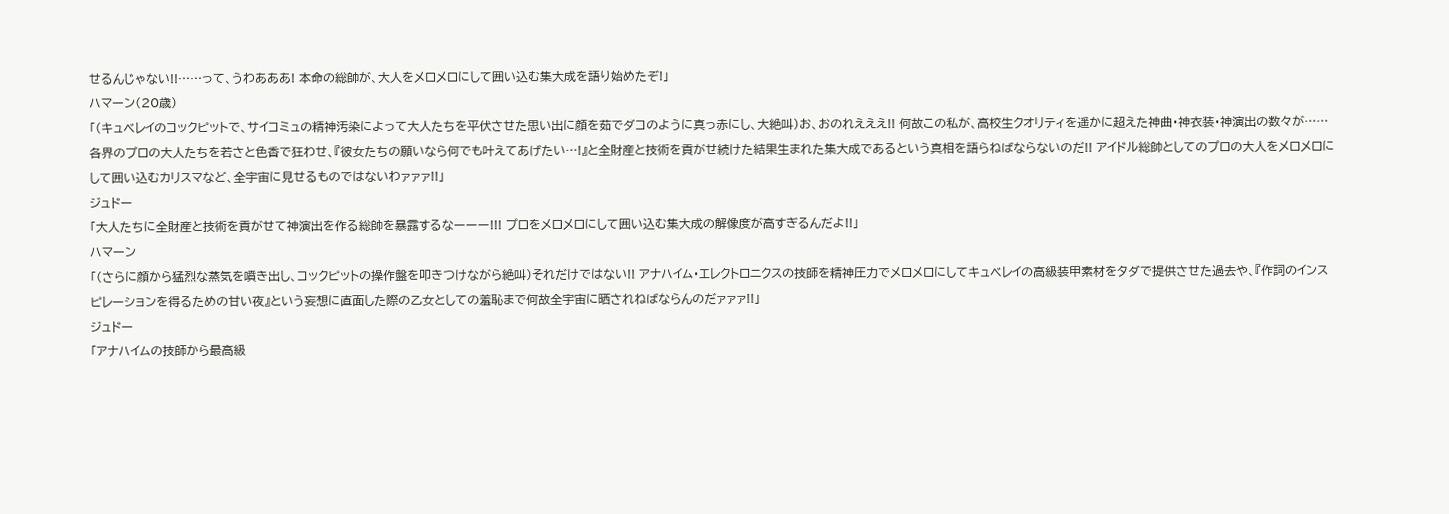せるんじゃない!!……って、うわあああ! 本命の総帥が、大人をメロメロにして囲い込む集大成を語り始めたぞ!」
ハマーン(20歳)
「(キュベレイのコックピットで、サイコミュの精神汚染によって大人たちを平伏させた思い出に顔を茹でダコのように真っ赤にし、大絶叫)お、おのれえええ!! 何故この私が、高校生クオリティを遥かに超えた神曲・神衣装・神演出の数々が……各界のプロの大人たちを若さと色香で狂わせ、『彼女たちの願いなら何でも叶えてあげたい…!』と全財産と技術を貢がせ続けた結果生まれた集大成であるという真相を語らねばならないのだ!! アイドル総帥としてのプロの大人をメロメロにして囲い込むカリスマなど、全宇宙に見せるものではないわァァァ!!」
ジュドー
「大人たちに全財産と技術を貢がせて神演出を作る総帥を暴露するなーーー!!! プロをメロメロにして囲い込む集大成の解像度が高すぎるんだよ!!」
ハマーン
「(さらに顔から猛烈な蒸気を噴き出し、コックピットの操作盤を叩きつけながら絶叫)それだけではない!! アナハイム・エレクトロニクスの技師を精神圧力でメロメロにしてキュベレイの高級装甲素材をタダで提供させた過去や、『作詞のインスピレーションを得るための甘い夜』という妄想に直面した際の乙女としての羞恥まで何故全宇宙に晒されねばならんのだァァァ!!」
ジュドー
「アナハイムの技師から最高級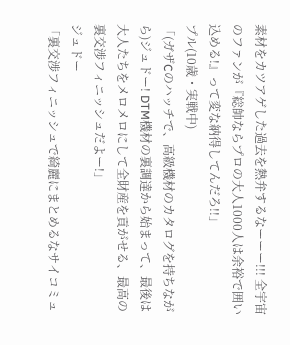素材をカツアゲした過去を熱弁するなーーー!!! 全宇宙のファンが『総帥ならプロの大人1000人は余裕で囲い込める!』って変な納得してんだろ!!」
プル(10歳・実戦中)
「(ガザCのハッチで、高級機材のカタログを持ちながら)ジュドー! DTM機材の裏調達から始まって、最後は大人たちをメロメロにして全財産を貢がせる、最高の裏交渉フィニッシュだよー!」
ジュドー
「裏交渉フィニッシュで綺麗にまとめるなサイコミュ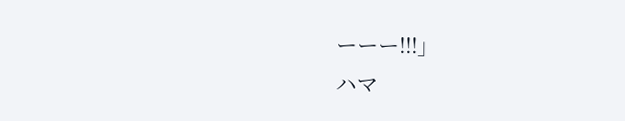ーーー!!!」
ハマ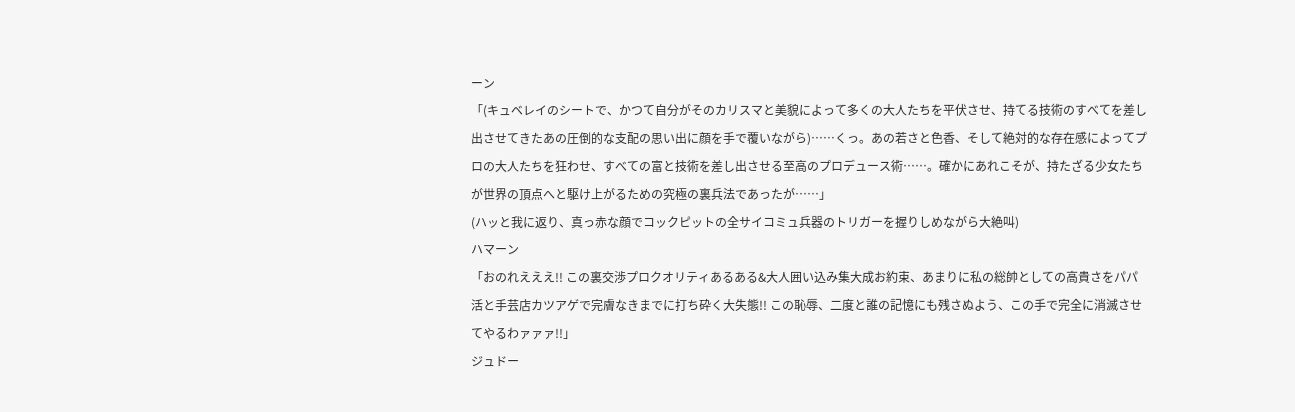ーン
「(キュベレイのシートで、かつて自分がそのカリスマと美貌によって多くの大人たちを平伏させ、持てる技術のすべてを差し出させてきたあの圧倒的な支配の思い出に顔を手で覆いながら)……くっ。あの若さと色香、そして絶対的な存在感によってプロの大人たちを狂わせ、すべての富と技術を差し出させる至高のプロデュース術……。確かにあれこそが、持たざる少女たちが世界の頂点へと駆け上がるための究極の裏兵法であったが……」
(ハッと我に返り、真っ赤な顔でコックピットの全サイコミュ兵器のトリガーを握りしめながら大絶叫)
ハマーン
「おのれえええ!! この裏交渉プロクオリティあるある&大人囲い込み集大成お約束、あまりに私の総帥としての高貴さをパパ活と手芸店カツアゲで完膚なきまでに打ち砕く大失態!! この恥辱、二度と誰の記憶にも残さぬよう、この手で完全に消滅させてやるわァァァ!!」
ジュドー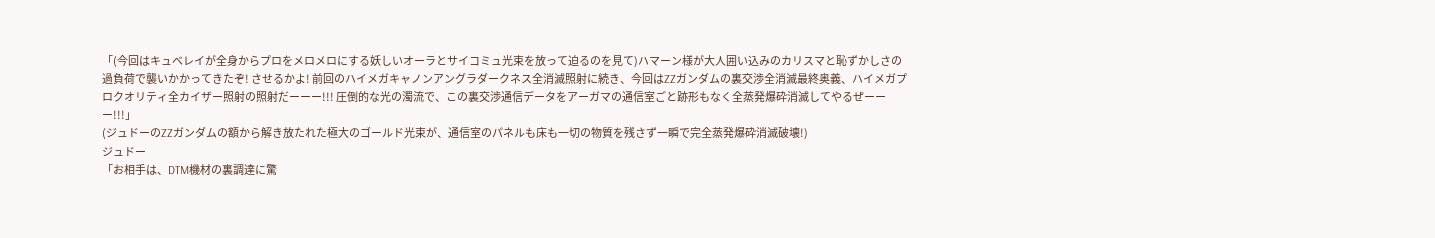「(今回はキュベレイが全身からプロをメロメロにする妖しいオーラとサイコミュ光束を放って迫るのを見て)ハマーン様が大人囲い込みのカリスマと恥ずかしさの過負荷で襲いかかってきたぞ! させるかよ! 前回のハイメガキャノンアングラダークネス全消滅照射に続き、今回はZZガンダムの裏交渉全消滅最終奥義、ハイメガプロクオリティ全カイザー照射の照射だーーー!!! 圧倒的な光の濁流で、この裏交渉通信データをアーガマの通信室ごと跡形もなく全蒸発爆砕消滅してやるぜーーー!!!」
(ジュドーのZZガンダムの額から解き放たれた極大のゴールド光束が、通信室のパネルも床も一切の物質を残さず一瞬で完全蒸発爆砕消滅破壊!)
ジュドー
「お相手は、DTM機材の裏調達に驚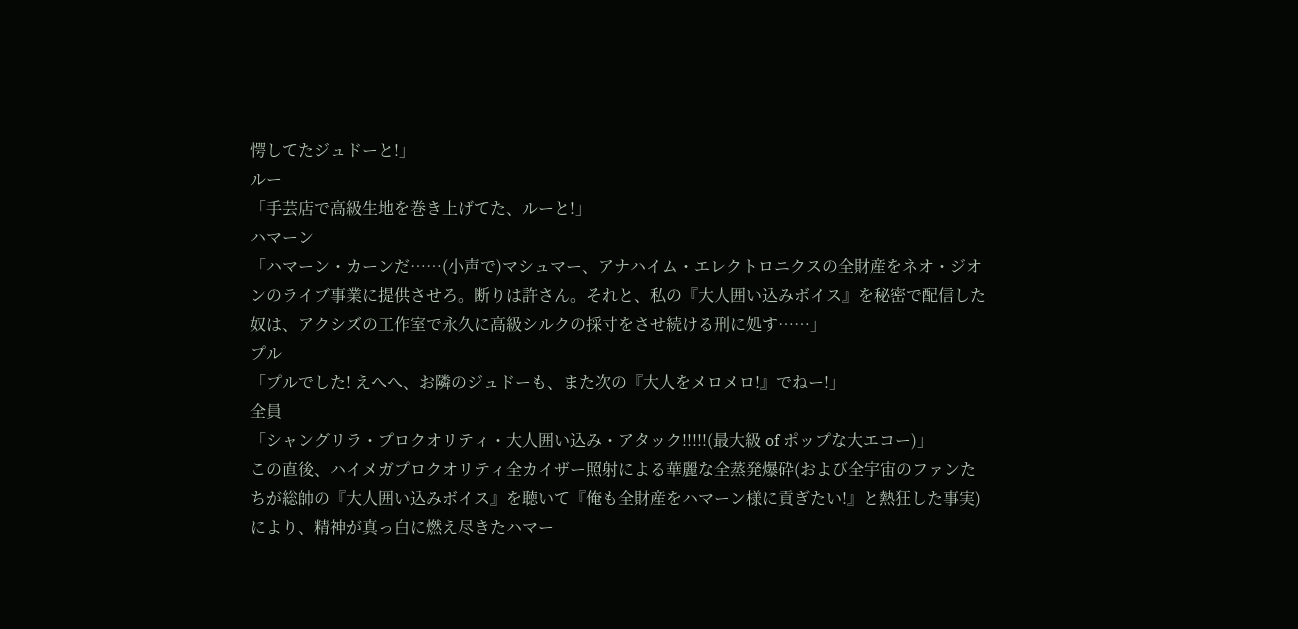愕してたジュドーと!」
ルー
「手芸店で高級生地を巻き上げてた、ルーと!」
ハマーン
「ハマーン・カーンだ……(小声で)マシュマー、アナハイム・エレクトロニクスの全財産をネオ・ジオンのライブ事業に提供させろ。断りは許さん。それと、私の『大人囲い込みボイス』を秘密で配信した奴は、アクシズの工作室で永久に高級シルクの採寸をさせ続ける刑に処す……」
プル
「プルでした! えへへ、お隣のジュドーも、また次の『大人をメロメロ!』でねー!」
全員
「シャングリラ・プロクオリティ・大人囲い込み・アタック!!!!!(最大級 of ポップな大エコー)」
この直後、ハイメガプロクオリティ全カイザー照射による華麗な全蒸発爆砕(および全宇宙のファンたちが総帥の『大人囲い込みボイス』を聴いて『俺も全財産をハマーン様に貢ぎたい!』と熱狂した事実)により、精神が真っ白に燃え尽きたハマー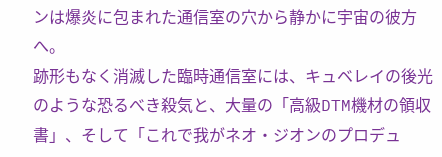ンは爆炎に包まれた通信室の穴から静かに宇宙の彼方へ。
跡形もなく消滅した臨時通信室には、キュベレイの後光のような恐るべき殺気と、大量の「高級DTM機材の領収書」、そして「これで我がネオ・ジオンのプロデュ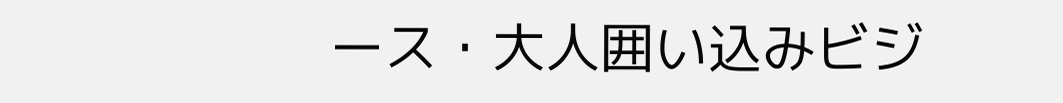ース・大人囲い込みビジ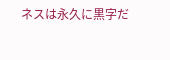ネスは永久に黒字だ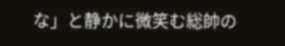な」と静かに微笑む総帥の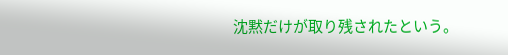沈黙だけが取り残されたという。